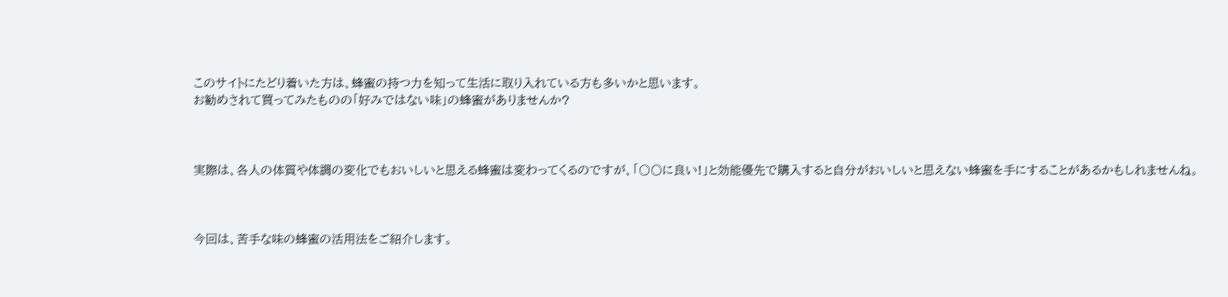このサイトにたどり着いた方は、蜂蜜の持つ力を知って生活に取り入れている方も多いかと思います。
お勧めされて買ってみたものの「好みではない味」の蜂蜜がありませんか?



実際は、各人の体質や体調の変化でもおいしいと思える蜂蜜は変わってくるのですが、「〇〇に良い!」と効能優先で購入すると自分がおいしいと思えない蜂蜜を手にすることがあるかもしれませんね。



今回は、苦手な味の蜂蜜の活用法をご紹介します。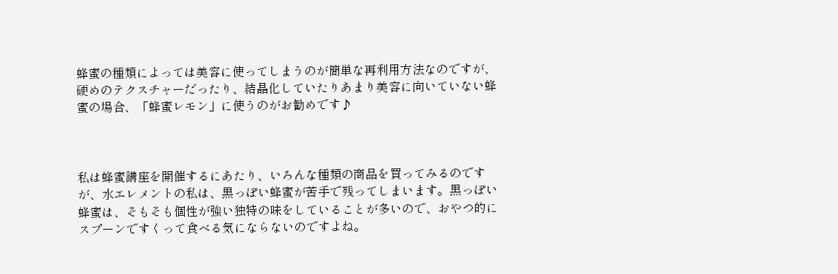蜂蜜の種類によっては美容に使ってしまうのが簡単な再利用方法なのですが、硬めのテクスチャーだったり、結晶化していたりあまり美容に向いていない蜂蜜の場合、「蜂蜜レモン」に使うのがお勧めです♪



私は蜂蜜講座を開催するにあたり、いろんな種類の商品を買ってみるのですが、水エレメントの私は、黒っぽい蜂蜜が苦手で残ってしまいます。黒っぽい蜂蜜は、そもそも個性が強い独特の味をしていることが多いので、おやつ的にスプーンですくって食べる気にならないのですよね。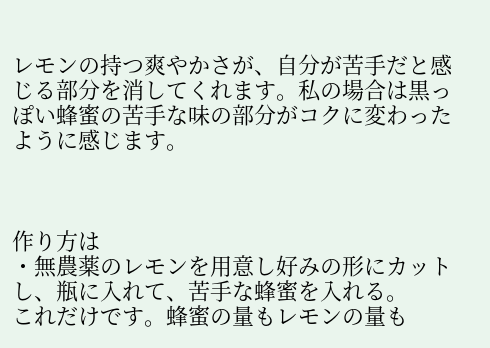レモンの持つ爽やかさが、自分が苦手だと感じる部分を消してくれます。私の場合は黒っぽい蜂蜜の苦手な味の部分がコクに変わったように感じます。



作り方は
・無農薬のレモンを用意し好みの形にカットし、瓶に入れて、苦手な蜂蜜を入れる。
これだけです。蜂蜜の量もレモンの量も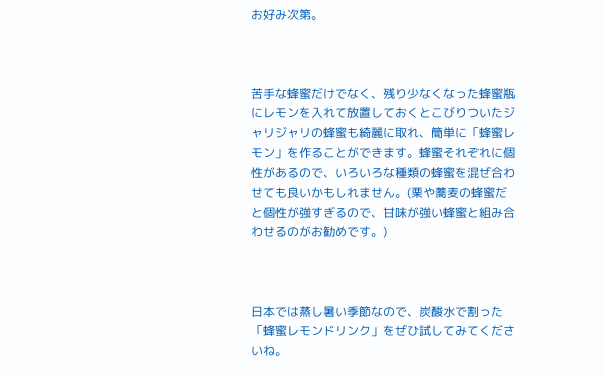お好み次第。



苦手な蜂蜜だけでなく、残り少なくなった蜂蜜瓶にレモンを入れて放置しておくとこびりついたジャリジャリの蜂蜜も綺麗に取れ、簡単に「蜂蜜レモン」を作ることができます。蜂蜜それぞれに個性があるので、いろいろな種類の蜂蜜を混ぜ合わせても良いかもしれません。(栗や蕎麦の蜂蜜だと個性が強すぎるので、甘味が強い蜂蜜と組み合わせるのがお勧めです。)



日本では蒸し暑い季節なので、炭酸水で割った「蜂蜜レモンドリンク」をぜひ試してみてくださいね。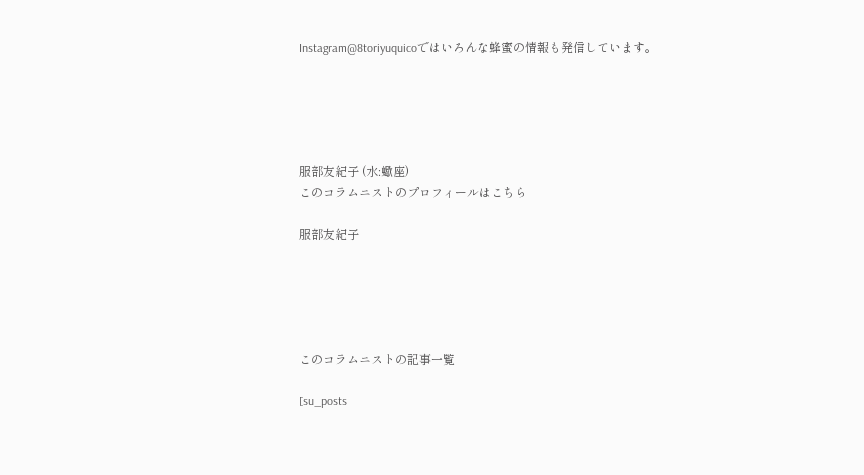Instagram@8toriyuquicoではいろんな蜂蜜の情報も発信しています。





服部友紀子 (水:蠍座)
このコラムニストのプロフィールはこちら

服部友紀子





このコラムニストの記事一覧

[su_posts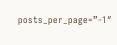posts_per_page=”-1″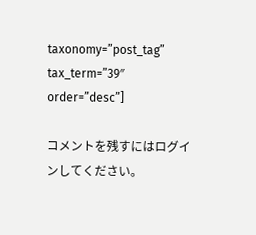taxonomy=”post_tag” tax_term=”39″ order=”desc”]

コメントを残すにはログインしてください。